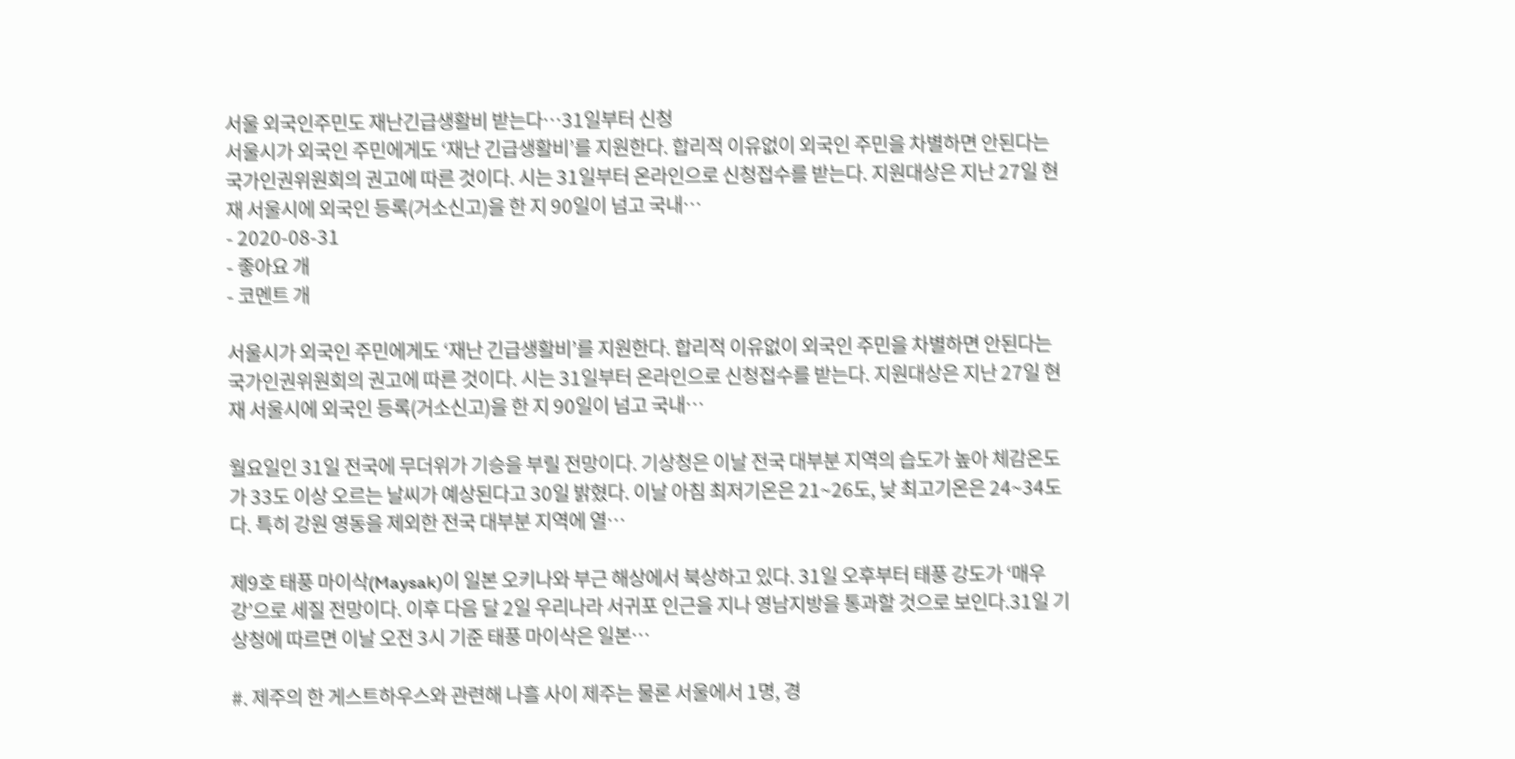서울 외국인주민도 재난긴급생활비 받는다…31일부터 신청
서울시가 외국인 주민에게도 ‘재난 긴급생활비’를 지원한다. 합리적 이유없이 외국인 주민을 차별하면 안된다는 국가인권위원회의 권고에 따른 것이다. 시는 31일부터 온라인으로 신청접수를 받는다. 지원대상은 지난 27일 현재 서울시에 외국인 등록(거소신고)을 한 지 90일이 넘고 국내…
- 2020-08-31
- 좋아요 개
- 코멘트 개

서울시가 외국인 주민에게도 ‘재난 긴급생활비’를 지원한다. 합리적 이유없이 외국인 주민을 차별하면 안된다는 국가인권위원회의 권고에 따른 것이다. 시는 31일부터 온라인으로 신청접수를 받는다. 지원대상은 지난 27일 현재 서울시에 외국인 등록(거소신고)을 한 지 90일이 넘고 국내…

월요일인 31일 전국에 무더위가 기승을 부릴 전망이다. 기상청은 이날 전국 대부분 지역의 습도가 높아 체감온도가 33도 이상 오르는 날씨가 예상된다고 30일 밝혔다. 이날 아침 최저기온은 21~26도, 낮 최고기온은 24~34도다. 특히 강원 영동을 제외한 전국 대부분 지역에 열…

제9호 태풍 마이삭(Maysak)이 일본 오키나와 부근 해상에서 북상하고 있다. 31일 오후부터 태풍 강도가 ‘매우 강’으로 세질 전망이다. 이후 다음 달 2일 우리나라 서귀포 인근을 지나 영남지방을 통과할 것으로 보인다.31일 기상청에 따르면 이날 오전 3시 기준 태풍 마이삭은 일본…

#. 제주의 한 게스트하우스와 관련해 나흘 사이 제주는 물론 서울에서 1명, 경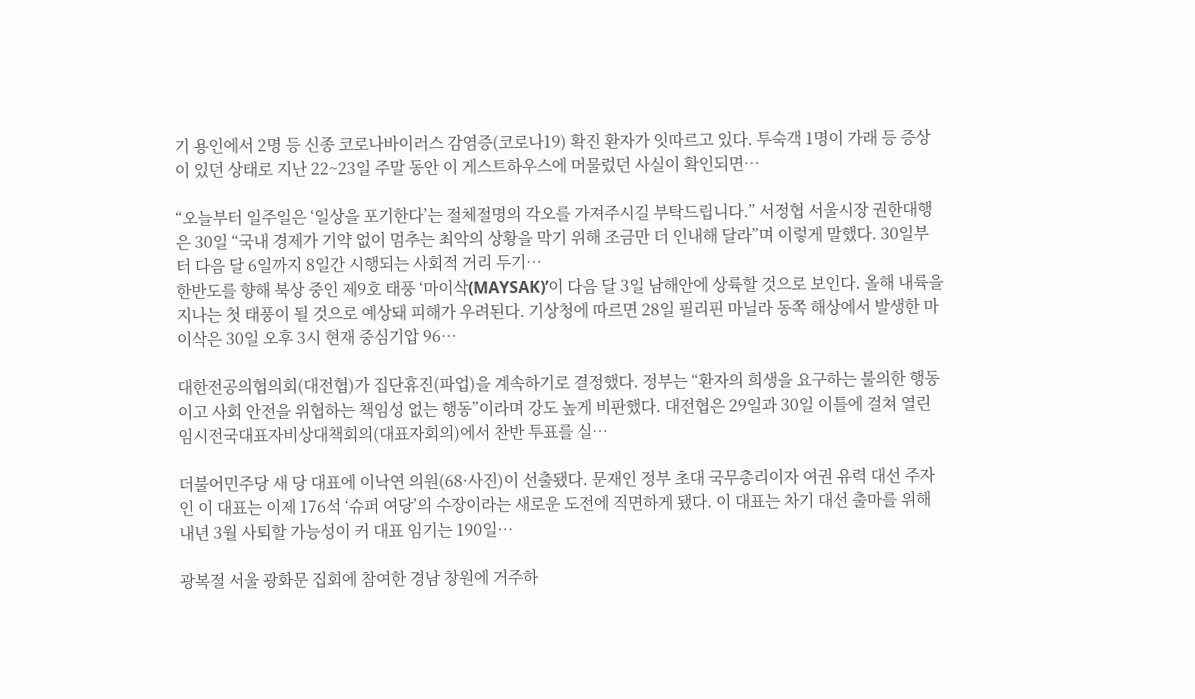기 용인에서 2명 등 신종 코로나바이러스 감염증(코로나19) 확진 환자가 잇따르고 있다. 투숙객 1명이 가래 등 증상이 있던 상태로 지난 22~23일 주말 동안 이 게스트하우스에 머물렀던 사실이 확인되면…

“오늘부터 일주일은 ‘일상을 포기한다’는 절체절명의 각오를 가져주시길 부탁드립니다.” 서정협 서울시장 권한대행은 30일 “국내 경제가 기약 없이 멈추는 최악의 상황을 막기 위해 조금만 더 인내해 달라”며 이렇게 말했다. 30일부터 다음 달 6일까지 8일간 시행되는 사회적 거리 두기…
한반도를 향해 북상 중인 제9호 태풍 ‘마이삭(MAYSAK)’이 다음 달 3일 남해안에 상륙할 것으로 보인다. 올해 내륙을 지나는 첫 태풍이 될 것으로 예상돼 피해가 우려된다. 기상청에 따르면 28일 필리핀 마닐라 동쪽 해상에서 발생한 마이삭은 30일 오후 3시 현재 중심기압 96…

대한전공의협의회(대전협)가 집단휴진(파업)을 계속하기로 결정했다. 정부는 “환자의 희생을 요구하는 불의한 행동이고 사회 안전을 위협하는 책임성 없는 행동”이라며 강도 높게 비판했다. 대전협은 29일과 30일 이틀에 걸쳐 열린 임시전국대표자비상대책회의(대표자회의)에서 찬반 투표를 실…

더불어민주당 새 당 대표에 이낙연 의원(68·사진)이 선출됐다. 문재인 정부 초대 국무총리이자 여권 유력 대선 주자인 이 대표는 이제 176석 ‘슈퍼 여당’의 수장이라는 새로운 도전에 직면하게 됐다. 이 대표는 차기 대선 출마를 위해 내년 3월 사퇴할 가능성이 커 대표 임기는 190일…

광복절 서울 광화문 집회에 참여한 경남 창원에 거주하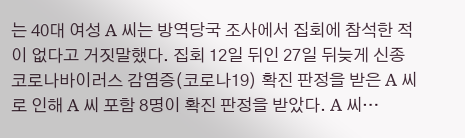는 40대 여성 A 씨는 방역당국 조사에서 집회에 참석한 적이 없다고 거짓말했다. 집회 12일 뒤인 27일 뒤늦게 신종 코로나바이러스 감염증(코로나19) 확진 판정을 받은 A 씨로 인해 A 씨 포함 8명이 확진 판정을 받았다. A 씨…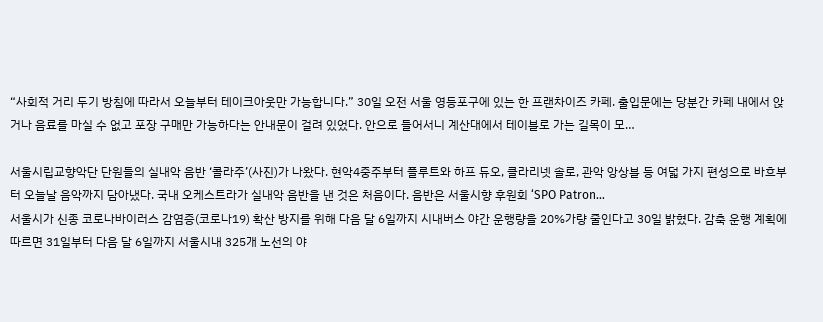“사회적 거리 두기 방침에 따라서 오늘부터 테이크아웃만 가능합니다.” 30일 오전 서울 영등포구에 있는 한 프랜차이즈 카페. 출입문에는 당분간 카페 내에서 앉거나 음료를 마실 수 없고 포장 구매만 가능하다는 안내문이 걸려 있었다. 안으로 들어서니 계산대에서 테이블로 가는 길목이 모…

서울시립교향악단 단원들의 실내악 음반 ‘콜라주’(사진)가 나왔다. 현악4중주부터 플루트와 하프 듀오, 클라리넷 솔로, 관악 앙상블 등 여덟 가지 편성으로 바흐부터 오늘날 음악까지 담아냈다. 국내 오케스트라가 실내악 음반을 낸 것은 처음이다. 음반은 서울시향 후원회 ‘SPO Patron…
서울시가 신종 코로나바이러스 감염증(코로나19) 확산 방지를 위해 다음 달 6일까지 시내버스 야간 운행량을 20%가량 줄인다고 30일 밝혔다. 감축 운행 계획에 따르면 31일부터 다음 달 6일까지 서울시내 325개 노선의 야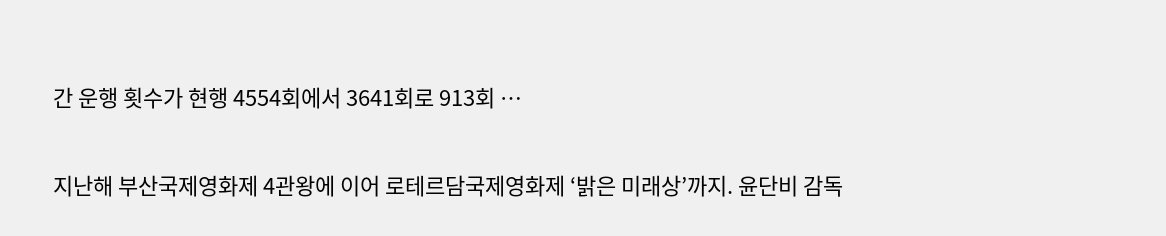간 운행 횟수가 현행 4554회에서 3641회로 913회 …

지난해 부산국제영화제 4관왕에 이어 로테르담국제영화제 ‘밝은 미래상’까지. 윤단비 감독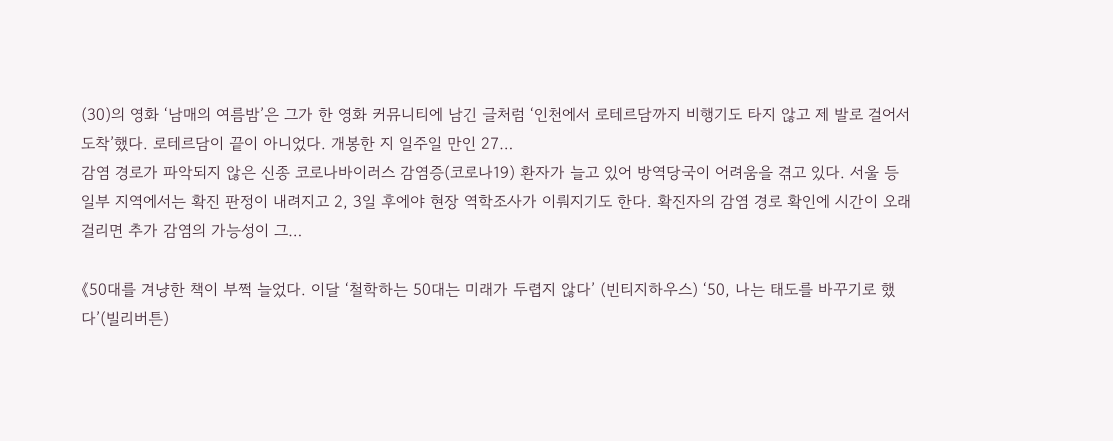(30)의 영화 ‘남매의 여름밤’은 그가 한 영화 커뮤니티에 남긴 글처럼 ‘인천에서 로테르담까지 비행기도 타지 않고 제 발로 걸어서 도착’했다. 로테르담이 끝이 아니었다. 개봉한 지 일주일 만인 27…
감염 경로가 파악되지 않은 신종 코로나바이러스 감염증(코로나19) 환자가 늘고 있어 방역당국이 어려움을 겪고 있다. 서울 등 일부 지역에서는 확진 판정이 내려지고 2, 3일 후에야 현장 역학조사가 이뤄지기도 한다. 확진자의 감염 경로 확인에 시간이 오래 걸리면 추가 감염의 가능성이 그…

《50대를 겨냥한 책이 부쩍 늘었다. 이달 ‘철학하는 50대는 미래가 두렵지 않다’ (빈티지하우스) ‘50, 나는 태도를 바꾸기로 했다’(빌리버튼)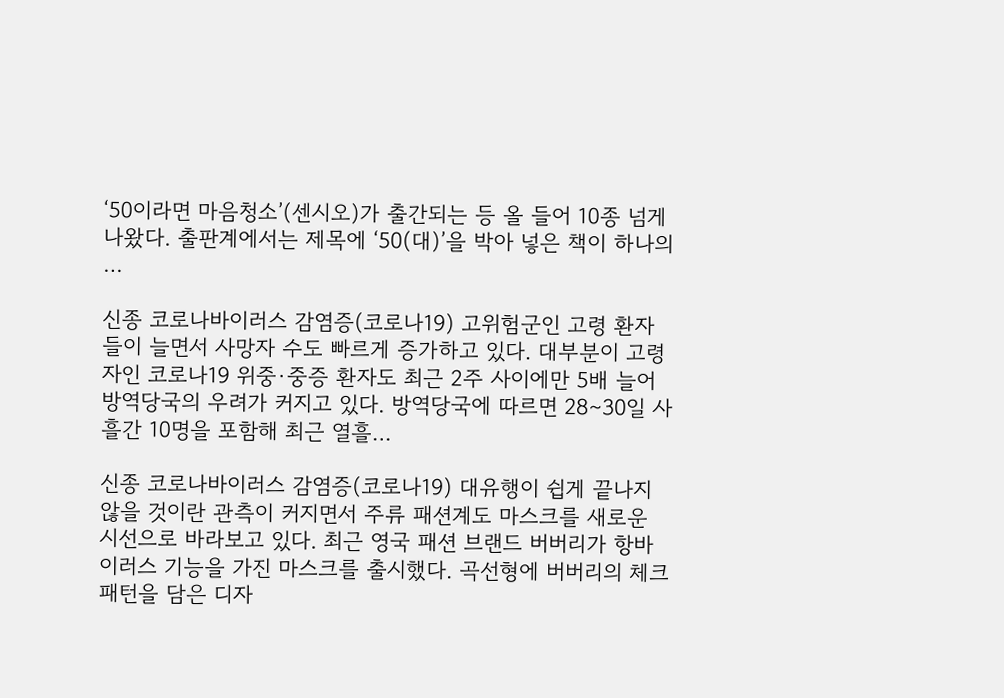‘50이라면 마음청소’(센시오)가 출간되는 등 올 들어 10종 넘게 나왔다. 출판계에서는 제목에 ‘50(대)’을 박아 넣은 책이 하나의 …

신종 코로나바이러스 감염증(코로나19) 고위험군인 고령 환자들이 늘면서 사망자 수도 빠르게 증가하고 있다. 대부분이 고령자인 코로나19 위중·중증 환자도 최근 2주 사이에만 5배 늘어 방역당국의 우려가 커지고 있다. 방역당국에 따르면 28∼30일 사흘간 10명을 포함해 최근 열흘…

신종 코로나바이러스 감염증(코로나19) 대유행이 쉽게 끝나지 않을 것이란 관측이 커지면서 주류 패션계도 마스크를 새로운 시선으로 바라보고 있다. 최근 영국 패션 브랜드 버버리가 항바이러스 기능을 가진 마스크를 출시했다. 곡선형에 버버리의 체크 패턴을 담은 디자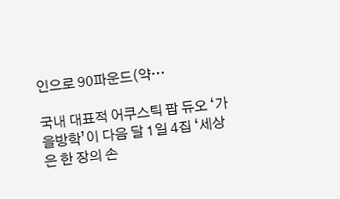인으로 90파운드(약…

국내 대표적 어쿠스틱 팝 듀오 ‘가을방학’이 다음 달 1일 4집 ‘세상은 한 장의 손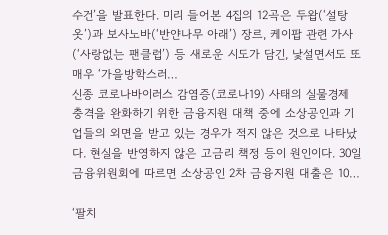수건’을 발표한다. 미리 들어본 4집의 12곡은 두왑(‘설탕옷’)과 보사노바(‘반얀나무 아래’) 장르, 케이팝 관련 가사(‘사랑없는 팬클럽’) 등 새로운 시도가 담긴, 낯설면서도 또 매우 ‘가을방학스러…
신종 코로나바이러스 감염증(코로나19) 사태의 실물경제 충격을 완화하기 위한 금융지원 대책 중에 소상공인과 기업들의 외면을 받고 있는 경우가 적지 않은 것으로 나타났다. 현실을 반영하지 않은 고금리 책정 등이 원인이다. 30일 금융위원회에 따르면 소상공인 2차 금융지원 대출은 10…

‘팔치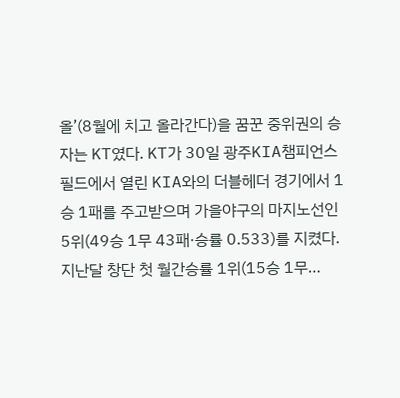올’(8월에 치고 올라간다)을 꿈꾼 중위권의 승자는 KT였다. KT가 30일 광주KIA챔피언스필드에서 열린 KIA와의 더블헤더 경기에서 1승 1패를 주고받으며 가을야구의 마지노선인 5위(49승 1무 43패·승률 0.533)를 지켰다. 지난달 창단 첫 월간승률 1위(15승 1무…